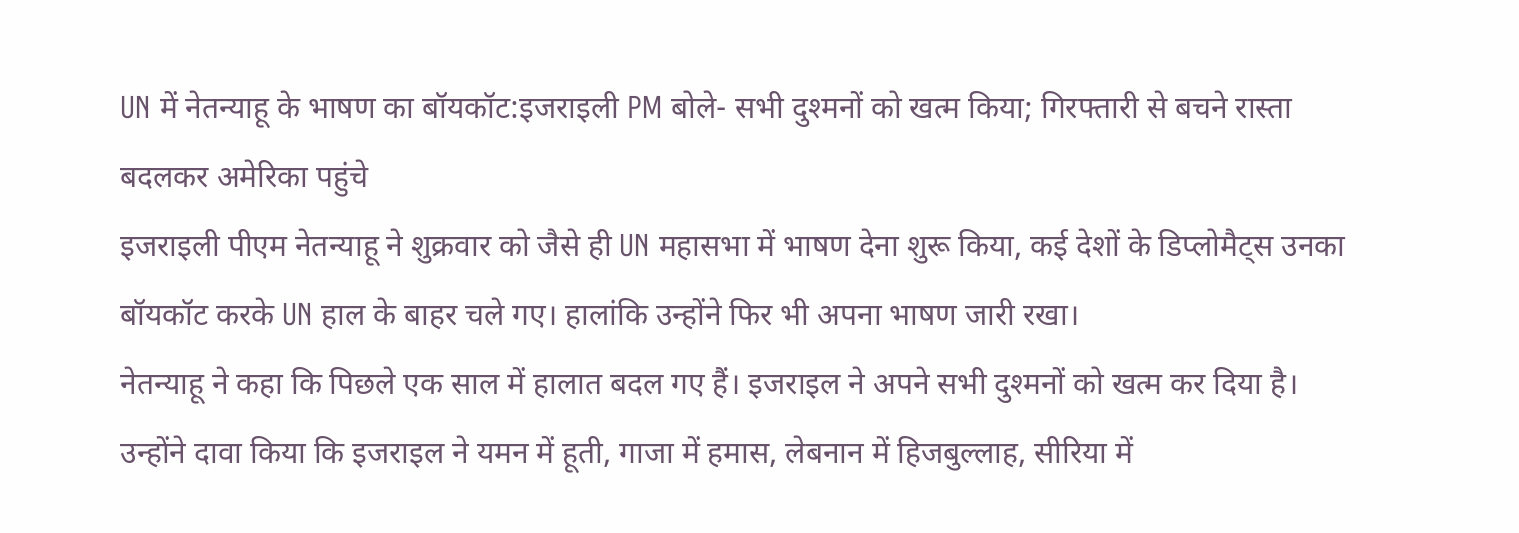UN में नेतन्याहू के भाषण का बॉयकॉट:इजराइली PM बोले- सभी दुश्मनों को खत्म किया; गिरफ्तारी से बचने रास्ता बदलकर अमेरिका पहुंचे
इजराइली पीएम नेतन्याहू ने शुक्रवार को जैसे ही UN महासभा में भाषण देना शुरू किया, कई देशों के डिप्लोमैट्स उनका बॉयकॉट करके UN हाल के बाहर चले गए। हालांकि उन्होंने फिर भी अपना भाषण जारी रखा।
नेतन्याहू ने कहा कि पिछले एक साल में हालात बदल गए हैं। इजराइल ने अपने सभी दुश्मनों को खत्म कर दिया है। उन्होंने दावा किया कि इजराइल ने यमन में हूती, गाजा में हमास, लेबनान में हिजबुल्लाह, सीरिया में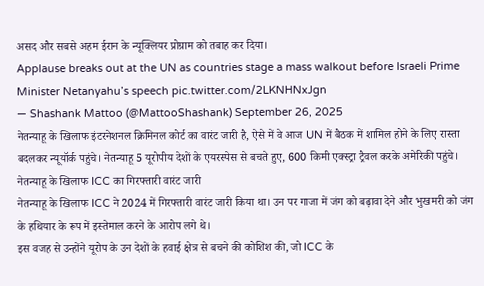असद और सबसे अहम ईरान के न्यूक्लियर प्रोग्राम को तबाह कर दिया।
Applause breaks out at the UN as countries stage a mass walkout before Israeli Prime Minister Netanyahu’s speech pic.twitter.com/2LKNHNxJgn
— Shashank Mattoo (@MattooShashank) September 26, 2025
नेतन्याहू के खिलाफ इंटरनेशनल क्रिमिनल कोर्ट का वारंट जारी है, ऐसे में वे आज UN में बैठक में शामिल होने के लिए रास्ता बदलकर न्यूयॉर्क पहुंचे। नेतन्याहू 5 यूरोपीय देशों के एयरस्पेस से बचते हुए, 600 किमी एक्स्ट्रा ट्रैवल करके अमेरिकी पहुंचे।
नेतन्याहू के खिलाफ ICC का गिरफ्तारी वारंट जारी
नेतन्याहू के खिलाफ ICC ने 2024 में गिरफ्तारी वारंट जारी किया था। उन पर गाजा में जंग को बढ़ावा देने और भुखमरी को जंग के हथियार के रूप में इस्तेमाल करने के आरोप लगे थे।
इस वजह से उन्होंने यूरोप के उन देशों के हवाई क्षेत्र से बचने की कोशिश की, जो ICC के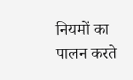नियमों का पालन करते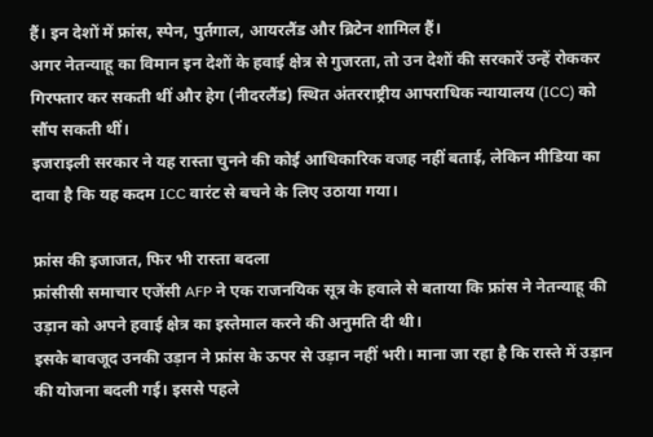हैं। इन देशों में फ्रांस, स्पेन, पुर्तगाल, आयरलैंड और ब्रिटेन शामिल हैं।
अगर नेतन्याहू का विमान इन देशों के हवाई क्षेत्र से गुजरता, तो उन देशों की सरकारें उन्हें रोककर गिरफ्तार कर सकती थीं और हेग (नीदरलैंड) स्थित अंतरराष्ट्रीय आपराधिक न्यायालय (ICC) को सौंप सकती थीं।
इजराइली सरकार ने यह रास्ता चुनने की कोई आधिकारिक वजह नहीं बताई, लेकिन मीडिया का दावा है कि यह कदम ICC वारंट से बचने के लिए उठाया गया।

फ्रांस की इजाजत, फिर भी रास्ता बदला
फ्रांसीसी समाचार एजेंसी AFP ने एक राजनयिक सूत्र के हवाले से बताया कि फ्रांस ने नेतन्याहू की उड़ान को अपने हवाई क्षेत्र का इस्तेमाल करने की अनुमति दी थी।
इसके बावजूद उनकी उड़ान ने फ्रांस के ऊपर से उड़ान नहीं भरी। माना जा रहा है कि रास्ते में उड़ान की योजना बदली गई। इससे पहले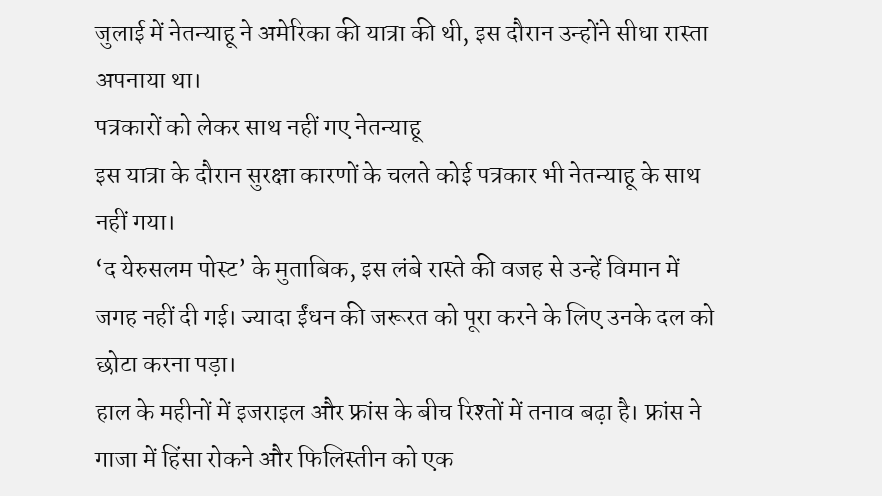जुलाई में नेतन्याहू ने अमेरिका की यात्रा की थी, इस दौरान उन्होंने सीधा रास्ता अपनाया था।
पत्रकारों को लेकर साथ नहीं गए नेतन्याहू
इस यात्रा के दौरान सुरक्षा कारणों के चलते कोई पत्रकार भी नेतन्याहू के साथ नहीं गया।
‘द येरुसलम पोस्ट’ के मुताबिक, इस लंबे रास्ते की वजह से उन्हें विमान में जगह नहीं दी गई। ज्यादा ईंधन की जरूरत को पूरा करने के लिए उनके दल को छोटा करना पड़ा।
हाल के महीनों में इजराइल और फ्रांस के बीच रिश्तों में तनाव बढ़ा है। फ्रांस ने गाजा में हिंसा रोकने और फिलिस्तीन को एक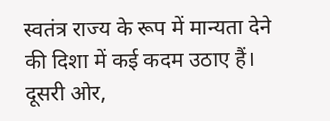स्वतंत्र राज्य के रूप में मान्यता देने की दिशा में कई कदम उठाए हैं।
दूसरी ओर,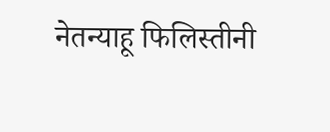नेतन्याहू फिलिस्तीनी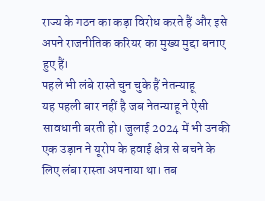राज्य के गठन का कड़ा विरोध करते हैं और इसे अपने राजनीतिक करियर का मुख्य मुद्दा बनाए हुए हैं।
पहले भी लंबे रास्ते चुन चुके हैं नेतन्याहू
यह पहली बार नहीं है जब नेतन्याहू ने ऐसी सावधानी बरती हो। जुलाई 2024 में भी उनकी एक उड़ान ने यूरोप के हवाई क्षेत्र से बचने के लिए लंबा रास्ता अपनाया था। तब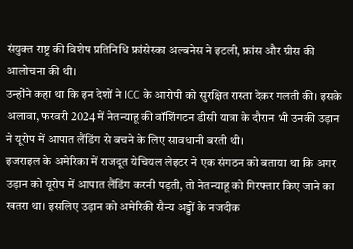संयुक्त राष्ट्र की विशेष प्रतिनिधि फ्रांसेस्का अल्बनेस ने इटली, फ्रांस और ग्रीस की आलोचना की थी।
उन्होंने कहा था कि इन देशों ने ICC के आरोपी को सुरक्षित रास्ता देकर गलती की। इसके अलावा, फरवरी 2024 में नेतन्याहू की वॉशिंगटन डीसी यात्रा के दौरान भी उनकी उड़ान ने यूरोप में आपात लैंडिंग से बचने के लिए सावधानी बरती थी।
इजराइल के अमेरिका में राजदूत येचियल लेइटर ने एक संगठन को बताया था कि अगर उड़ान को यूरोप में आपात लैंडिंग करनी पड़ती, तो नेतन्याहू को गिरफ्तार किए जाने का खतरा था। इसलिए उड़ान को अमेरिकी सैन्य अड्डों के नजदीक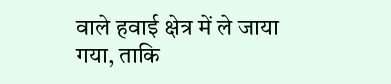वाले हवाई क्षेत्र में ले जाया गया, ताकि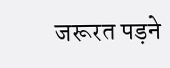जरूरत पड़ने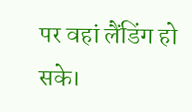पर वहां लैंडिंग हो सके।